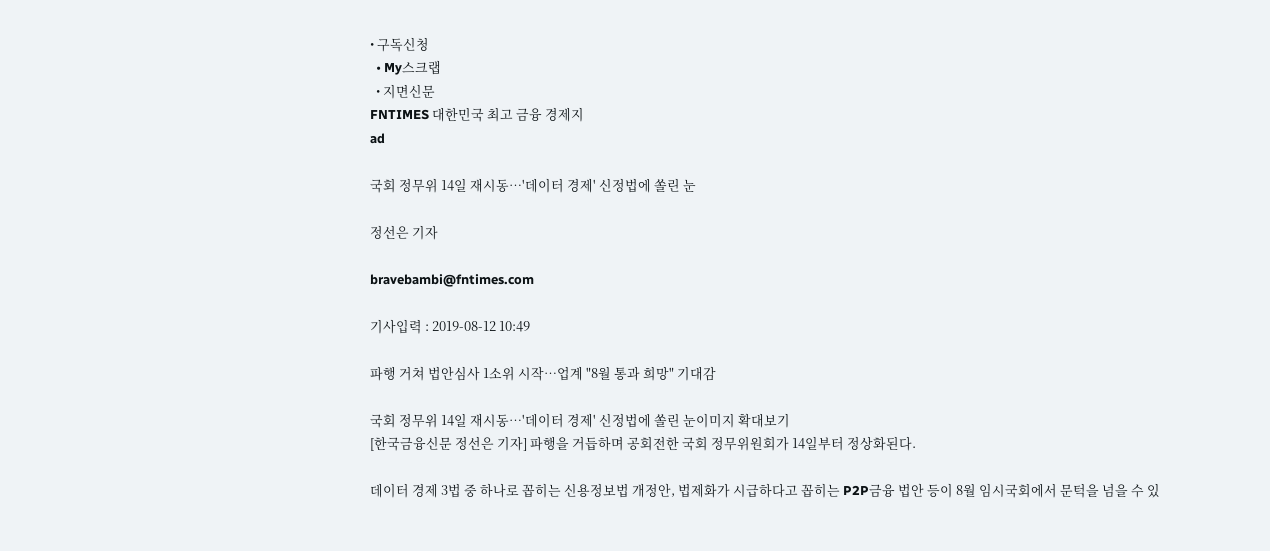• 구독신청
  • My스크랩
  • 지면신문
FNTIMES 대한민국 최고 금융 경제지
ad

국회 정무위 14일 재시동…'데이터 경제' 신정법에 쏠린 눈

정선은 기자

bravebambi@fntimes.com

기사입력 : 2019-08-12 10:49

파행 거쳐 법안심사 1소위 시작…업계 "8월 통과 희망" 기대감

국회 정무위 14일 재시동…'데이터 경제' 신정법에 쏠린 눈이미지 확대보기
[한국금융신문 정선은 기자] 파행을 거듭하며 공회전한 국회 정무위원회가 14일부터 정상화된다.

데이터 경제 3법 중 하나로 꼽히는 신용정보법 개정안, 법제화가 시급하다고 꼽히는 P2P금융 법안 등이 8월 임시국회에서 문턱을 넘을 수 있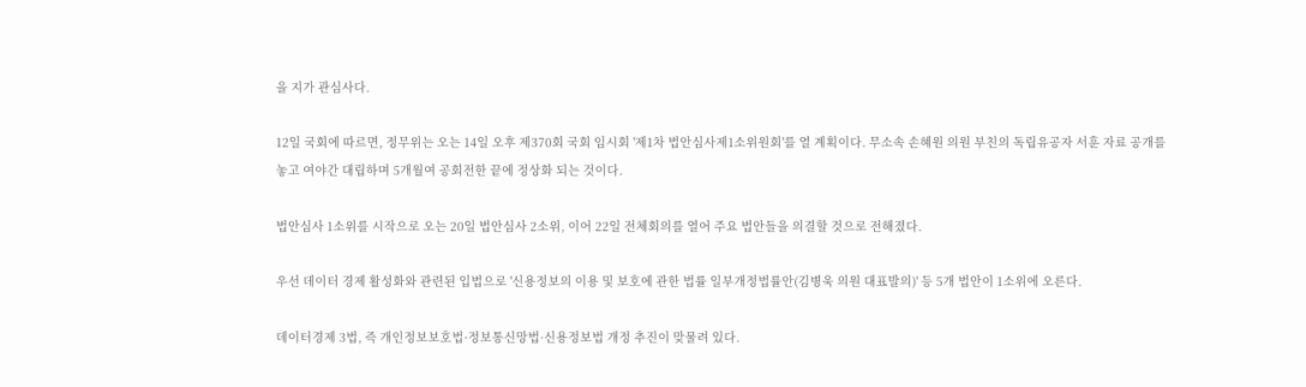을 지가 관심사다.

12일 국회에 따르면, 정무위는 오는 14일 오후 제370회 국회 임시회 '제1차 법안심사제1소위원회'를 열 계획이다. 무소속 손혜원 의원 부친의 독립유공자 서훈 자료 공개를 놓고 여야간 대립하며 5개월여 공회전한 끝에 정상화 되는 것이다.

법안심사 1소위를 시작으로 오는 20일 법안심사 2소위, 이어 22일 전체회의를 열어 주요 법안들을 의결할 것으로 전해졌다.

우선 데이터 경제 활성화와 관련된 입법으로 '신용정보의 이용 및 보호에 관한 법률 일부개정법률안(김병욱 의원 대표발의)' 등 5개 법안이 1소위에 오른다.

데이터경제 3법, 즉 개인정보보호법·정보통신망법·신용정보법 개정 추진이 맞물려 있다.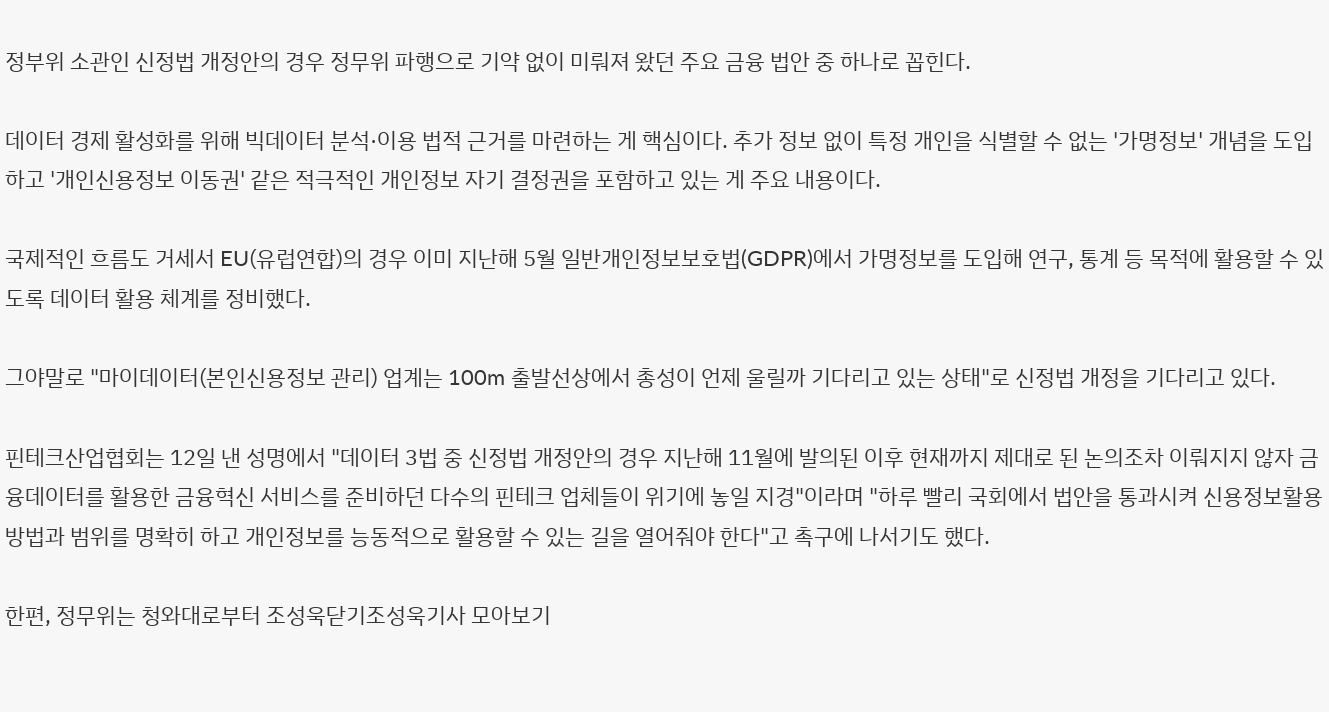정부위 소관인 신정법 개정안의 경우 정무위 파행으로 기약 없이 미뤄져 왔던 주요 금융 법안 중 하나로 꼽힌다.

데이터 경제 활성화를 위해 빅데이터 분석·이용 법적 근거를 마련하는 게 핵심이다. 추가 정보 없이 특정 개인을 식별할 수 없는 '가명정보' 개념을 도입하고 '개인신용정보 이동권' 같은 적극적인 개인정보 자기 결정권을 포함하고 있는 게 주요 내용이다.

국제적인 흐름도 거세서 EU(유럽연합)의 경우 이미 지난해 5월 일반개인정보보호법(GDPR)에서 가명정보를 도입해 연구, 통계 등 목적에 활용할 수 있도록 데이터 활용 체계를 정비했다.

그야말로 "마이데이터(본인신용정보 관리) 업계는 100m 출발선상에서 총성이 언제 울릴까 기다리고 있는 상태"로 신정법 개정을 기다리고 있다.

핀테크산업협회는 12일 낸 성명에서 "데이터 3법 중 신정법 개정안의 경우 지난해 11월에 발의된 이후 현재까지 제대로 된 논의조차 이뤄지지 않자 금융데이터를 활용한 금융혁신 서비스를 준비하던 다수의 핀테크 업체들이 위기에 놓일 지경"이라며 "하루 빨리 국회에서 법안을 통과시켜 신용정보활용 방법과 범위를 명확히 하고 개인정보를 능동적으로 활용할 수 있는 길을 열어줘야 한다"고 촉구에 나서기도 했다.

한편, 정무위는 청와대로부터 조성욱닫기조성욱기사 모아보기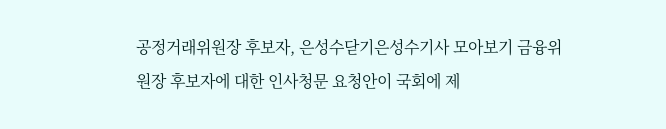공정거래위원장 후보자, 은성수닫기은성수기사 모아보기 금융위원장 후보자에 대한 인사청문 요청안이 국회에 제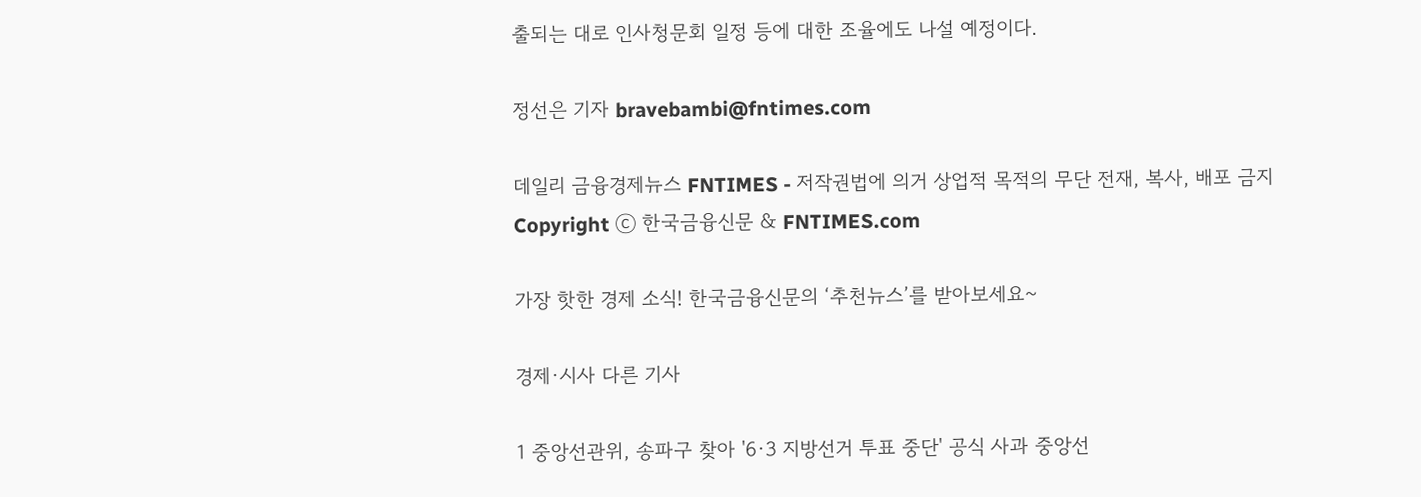출되는 대로 인사청문회 일정 등에 대한 조율에도 나설 예정이다.

정선은 기자 bravebambi@fntimes.com

데일리 금융경제뉴스 FNTIMES - 저작권법에 의거 상업적 목적의 무단 전재, 복사, 배포 금지
Copyright ⓒ 한국금융신문 & FNTIMES.com

가장 핫한 경제 소식! 한국금융신문의 ‘추천뉴스’를 받아보세요~

경제·시사 다른 기사

1 중앙선관위, 송파구 찾아 '6·3 지방선거 투표 중단' 공식 사과 중앙선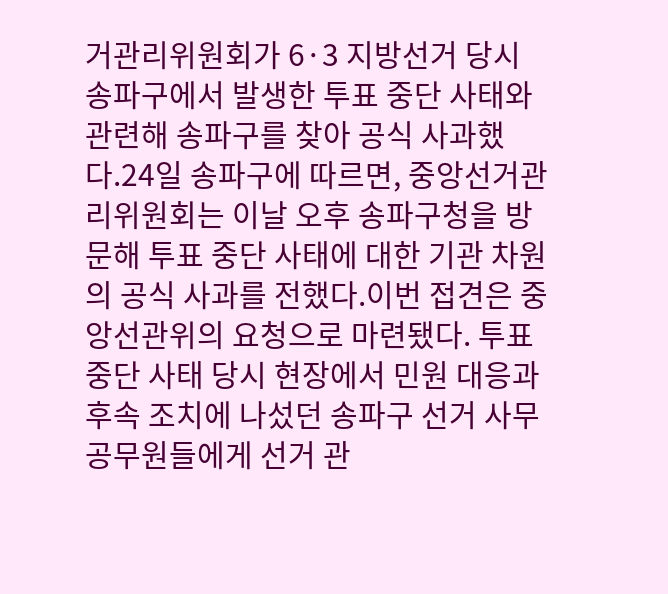거관리위원회가 6·3 지방선거 당시 송파구에서 발생한 투표 중단 사태와 관련해 송파구를 찾아 공식 사과했다.24일 송파구에 따르면, 중앙선거관리위원회는 이날 오후 송파구청을 방문해 투표 중단 사태에 대한 기관 차원의 공식 사과를 전했다.이번 접견은 중앙선관위의 요청으로 마련됐다. 투표 중단 사태 당시 현장에서 민원 대응과 후속 조치에 나섰던 송파구 선거 사무 공무원들에게 선거 관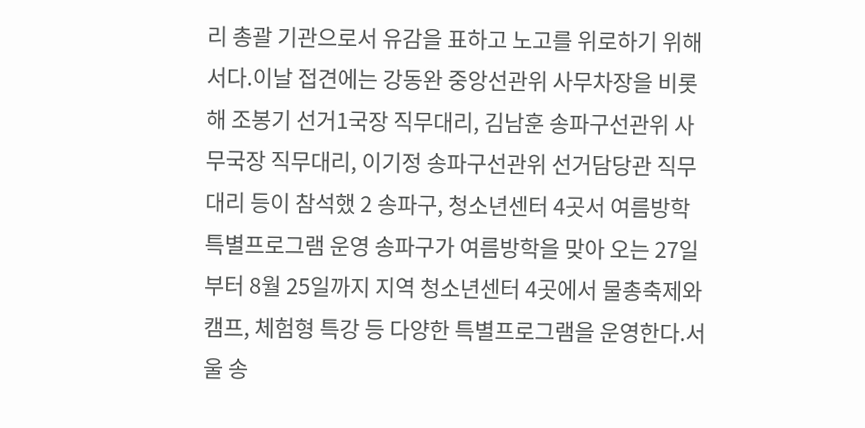리 총괄 기관으로서 유감을 표하고 노고를 위로하기 위해서다.이날 접견에는 강동완 중앙선관위 사무차장을 비롯해 조봉기 선거1국장 직무대리, 김남훈 송파구선관위 사무국장 직무대리, 이기정 송파구선관위 선거담당관 직무대리 등이 참석했 2 송파구, 청소년센터 4곳서 여름방학 특별프로그램 운영 송파구가 여름방학을 맞아 오는 27일부터 8월 25일까지 지역 청소년센터 4곳에서 물총축제와 캠프, 체험형 특강 등 다양한 특별프로그램을 운영한다.서울 송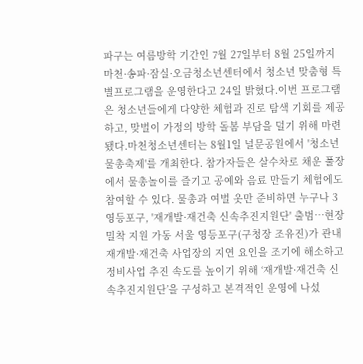파구는 여름방학 기간인 7월 27일부터 8월 25일까지 마천·송파·잠실·오금청소년센터에서 청소년 맞춤형 특별프로그램을 운영한다고 24일 밝혔다.이번 프로그램은 청소년들에게 다양한 체험과 진로 탐색 기회를 제공하고, 맞벌이 가정의 방학 돌봄 부담을 덜기 위해 마련됐다.마천청소년센터는 8월1일 널문공원에서 '청소년 물총축제'를 개최한다. 참가자들은 살수차로 채운 풀장에서 물총놀이를 즐기고 공예와 음료 만들기 체험에도 참여할 수 있다. 물총과 여벌 옷만 준비하면 누구나 3 영등포구, '재개발·재건축 신속추진지원단' 출범…현장 밀착 지원 가동 서울 영등포구(구청장 조유진)가 관내 재개발·재건축 사업장의 지연 요인을 조기에 해소하고 정비사업 추진 속도를 높이기 위해 ‘재개발·재건축 신속추진지원단’을 구성하고 본격적인 운영에 나섰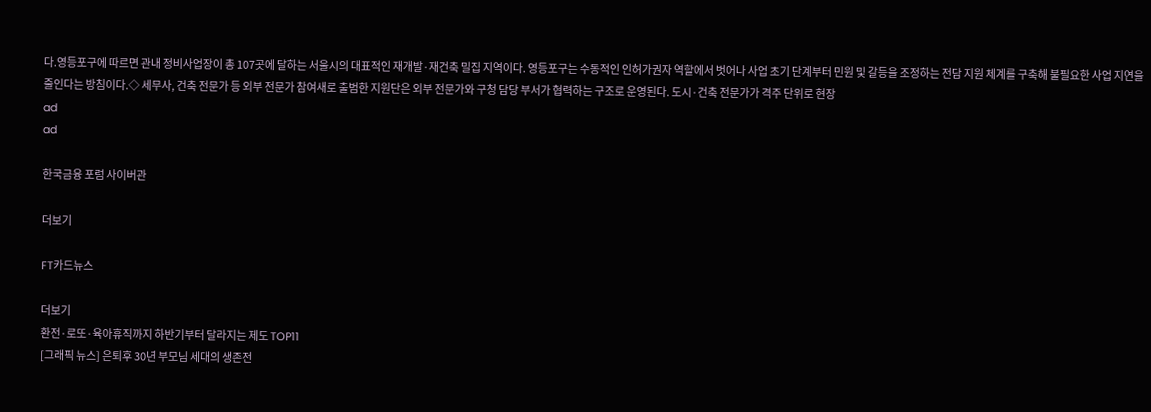다.영등포구에 따르면 관내 정비사업장이 총 107곳에 달하는 서울시의 대표적인 재개발·재건축 밀집 지역이다. 영등포구는 수동적인 인허가권자 역할에서 벗어나 사업 초기 단계부터 민원 및 갈등을 조정하는 전담 지원 체계를 구축해 불필요한 사업 지연을 줄인다는 방침이다.◇ 세무사, 건축 전문가 등 외부 전문가 참여새로 출범한 지원단은 외부 전문가와 구청 담당 부서가 협력하는 구조로 운영된다. 도시·건축 전문가가 격주 단위로 현장
ad
ad

한국금융 포럼 사이버관

더보기

FT카드뉴스

더보기
환전·로또·육아휴직까지 하반기부터 달라지는 제도 TOP11
[그래픽 뉴스] 은퇴후 30년 부모님 세대의 생존전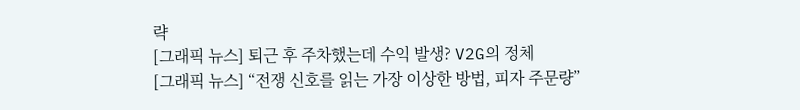략
[그래픽 뉴스] 퇴근 후 주차했는데 수익 발생? V2G의 정체
[그래픽 뉴스] “전쟁 신호를 읽는 가장 이상한 방법, 피자 주문량”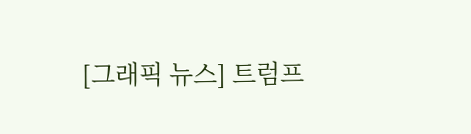[그래픽 뉴스] 트럼프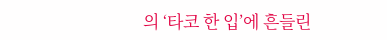의 ‘타코 한 입’에 흔들린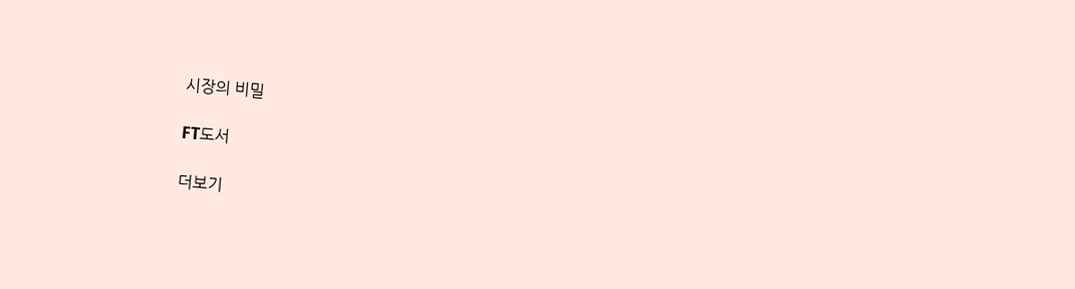시장의 비밀

FT도서

더보기